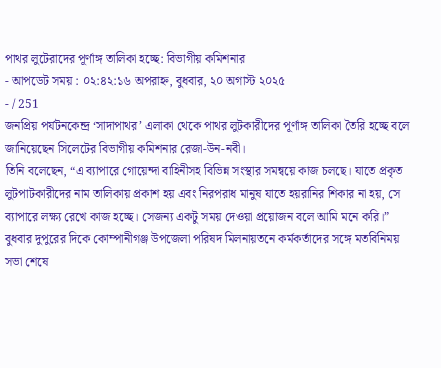পাথর লুটেরাদের পূর্ণাঙ্গ তালিকা হচ্ছে: বিভাগীয় কমিশনার
- আপডেট সময় : ০২:৪২:১৬ অপরাহ্ন, বুধবার, ২০ অগাস্ট ২০২৫
- / 251
জনপ্রিয় পর্যটনকেন্দ্র ‘সাদাপাথর’ এলাকা থেকে পাথর লুটকারীদের পূর্ণাঙ্গ তালিকা তৈরি হচ্ছে বলে জানিয়েছেন সিলেটের বিভাগীয় কমিশনার রেজা-উন-নবী।
তিনি বলেছেন, “এ ব্যাপারে গোয়েন্দা বাহিনীসহ বিভিন্ন সংস্থার সমন্বয়ে কাজ চলছে। যাতে প্রকৃত লুটপাটকারীদের নাম তালিকায় প্রকাশ হয় এবং নিরপরাধ মানুষ যাতে হয়রানির শিকার না হয়, সে ব্যাপারে লক্ষ্য রেখে কাজ হচ্ছে। সেজন্য একটু সময় দেওয়া প্রয়োজন বলে আমি মনে করি।”
বুধবার দুপুরের দিকে কোম্পানীগঞ্জ উপজেলা পরিষদ মিলনায়তনে কর্মকর্তাদের সঙ্গে মতবিনিময় সভা শেষে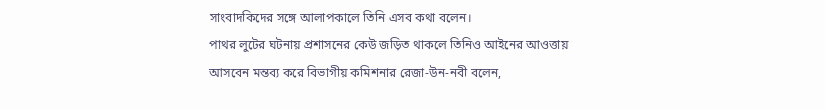সাংবাদকিদের সঙ্গে আলাপকালে তিনি এসব কথা বলেন।
পাথর লুটের ঘটনায় প্রশাসনের কেউ জড়িত থাকলে তিনিও আইনের আওত্তায় আসবেন মন্তব্য করে বিভাগীয় কমিশনার রেজা-উন-নবী বলেন,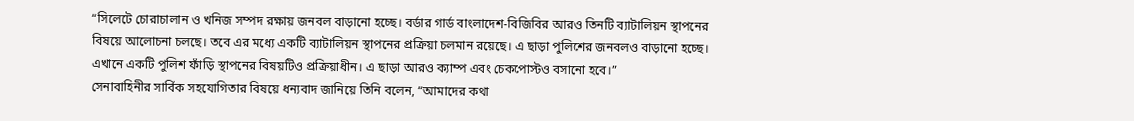“সিলেটে চোরাচালান ও খনিজ সম্পদ রক্ষায় জনবল বাড়ানো হচ্ছে। বর্ডার গার্ড বাংলাদেশ-বিজিবির আরও তিনটি ব্যাটালিয়ন স্থাপনের বিষয়ে আলোচনা চলছে। তবে এর মধ্যে একটি ব্যাটালিয়ন স্থাপনের প্রক্রিয়া চলমান রয়েছে। এ ছাড়া পুলিশের জনবলও বাড়ানো হচ্ছে। এখানে একটি পুলিশ ফাঁড়ি স্থাপনের বিষয়টিও প্রক্রিয়াধীন। এ ছাড়া আরও ক্যাম্প এবং চেকপোস্টও বসানো হবে।”
সেনাবাহিনীর সার্বিক সহযোগিতার বিষয়ে ধন্যবাদ জানিয়ে তিনি বলেন, “আমাদের কথা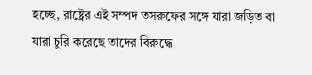হচ্ছে, রাষ্ট্রের এই সম্পদ তসরুফের সঙ্গে যারা জড়িত বা যারা চুরি করেছে তাদের বিরুদ্ধে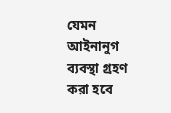যেমন আইনানুগ ব্যবস্থা গ্রহণ করা হবে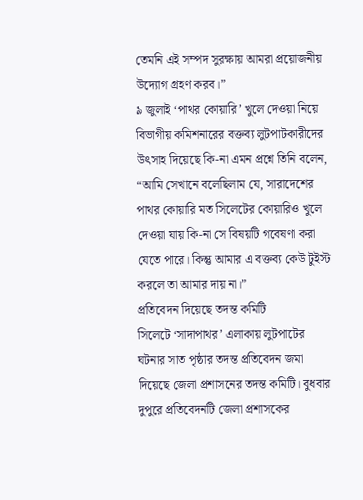তেমনি এই সম্পদ সুরক্ষায় আমরা প্রয়োজনীয় উদ্যোগ গ্রহণ করব।”
৯ জুলাই ‘পাথর কোয়ারি’ খুলে দেওয়া নিয়ে বিভাগীয় কমিশনারের বক্তব্য লুটপাটকারীদের উৎসাহ দিয়েছে কি-না এমন প্রশ্নে তিনি বলেন, “আমি সেখানে বলেছিলাম যে, সারাদেশের পাথর কোয়ারি মত সিলেটের কোয়ারিও খুলে দেওয়া যায় কি-না সে বিষয়টি গবেষণা করা যেতে পারে। কিন্তু আমার এ বক্তব্য কেউ টুইস্ট করলে তা আমার দায় না।”
প্রতিবেদন দিয়েছে তদন্ত কমিটি
সিলেটে ‘সাদাপাথর’ এলাকায় লুটপাটের ঘটনার সাত পৃষ্ঠার তদন্ত প্রতিবেদন জমা দিয়েছে জেলা প্রশাসনের তদন্ত কমিটি। বুধবার দুপুরে প্রতিবেদনটি জেলা প্রশাসকের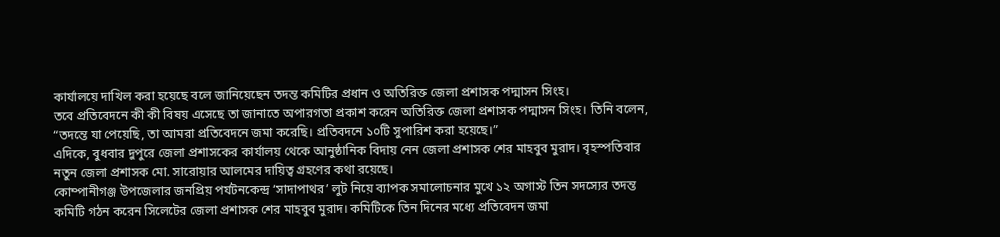কার্যালয়ে দাখিল করা হয়েছে বলে জানিয়েছেন তদন্ত কমিটির প্রধান ও অতিরিক্ত জেলা প্রশাসক পদ্মাসন সিংহ।
তবে প্রতিবেদনে কী কী বিষয় এসেছে তা জানাতে অপারগতা প্রকাশ করেন অতিরিক্ত জেলা প্রশাসক পদ্মাসন সিংহ। তিনি বলেন, “তদন্তে যা পেয়েছি, তা আমরা প্রতিবেদনে জমা করেছি। প্রতিবদনে ১০টি সুপারিশ করা হয়েছে।”
এদিকে, বুধবার দুপুরে জেলা প্রশাসকের কার্যালয় থেকে আনুষ্ঠানিক বিদায় নেন জেলা প্রশাসক শের মাহবুব মুরাদ। বৃহস্পতিবার নতুন জেলা প্রশাসক মো. সারোয়ার আলমের দায়িত্ব গ্রহণের কথা রয়েছে।
কোম্পানীগঞ্জ উপজেলার জনপ্রিয় পর্যটনকেন্দ্র ‘সাদাপাথর’ লুট নিয়ে ব্যাপক সমালোচনার মুখে ১২ অগাস্ট তিন সদস্যের তদন্ত কমিটি গঠন করেন সিলেটের জেলা প্রশাসক শের মাহবুব মুরাদ। কমিটিকে তিন দিনের মধ্যে প্রতিবেদন জমা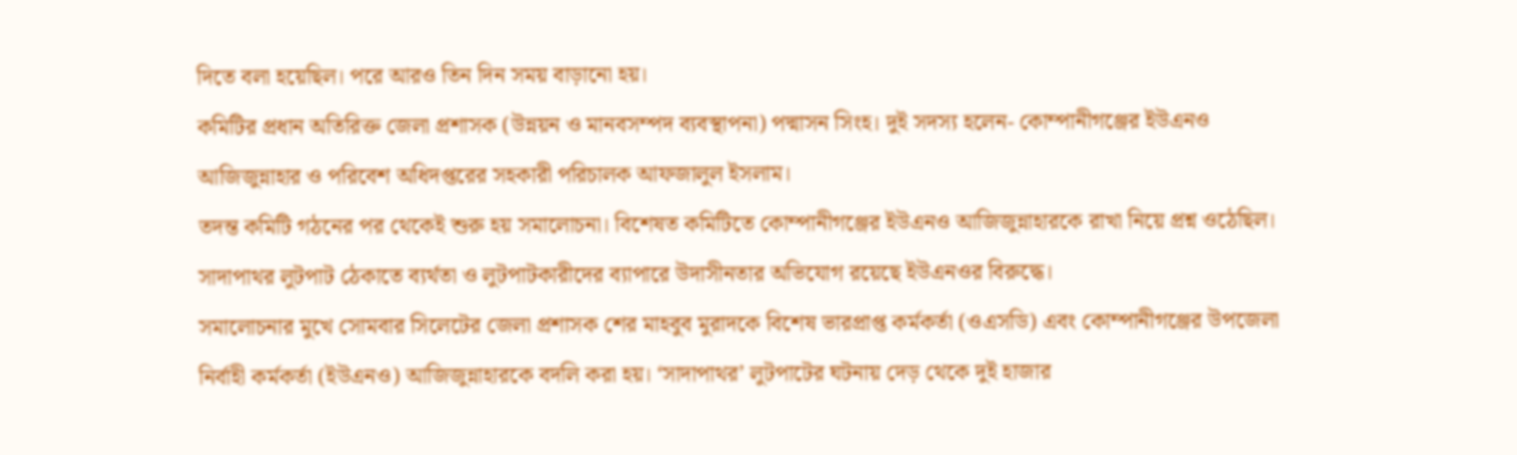দিতে বলা হয়েছিল। পরে আরও তিন দিন সময় বাড়ানো হয়।
কমিটির প্রধান অতিরিক্ত জেলা প্রশাসক (উন্নয়ন ও মানবসম্পদ ব্যবস্থাপনা) পদ্মাসন সিংহ। দুই সদস্য হলেন- কোম্পানীগঞ্জের ইউএনও আজিজুন্নাহার ও পরিবেশ অধিদপ্তরের সহকারী পরিচালক আফজালুল ইসলাম।
তদন্ত কমিটি গঠনের পর থেকেই শুরু হয় সমালোচনা। বিশেষত কমিটিতে কোম্পানীগঞ্জের ইউএনও আজিজুন্নাহারকে রাখা নিয়ে প্রশ্ন ওঠেছিল। সাদাপাথর লুটপাট ঠেকাতে ব্যর্থতা ও লুটপাটকারীদের ব্যাপারে উদাসীনতার অভিযোগ রয়েছে ইউএনওর বিরুদ্ধে।
সমালোচনার মুখে সোমবার সিলেটের জেলা প্রশাসক শের মাহবুব মুরাদকে বিশেষ ভারপ্রাপ্ত কর্মকর্তা (ওএসডি) এবং কোম্পানীগঞ্জের উপজেলা নির্বাহী কর্মকর্তা (ইউএনও) আজিজুন্নাহারকে বদলি করা হয়। ‘সাদাপাথর’ লুটপাটের ঘটনায় দেড় থেকে দুই হাজার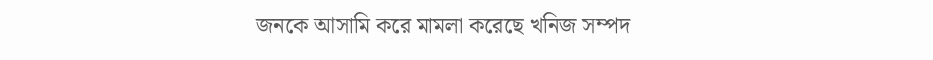জনকে আসামি করে মামলা করেছে খনিজ সম্পদ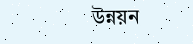উন্নয়ন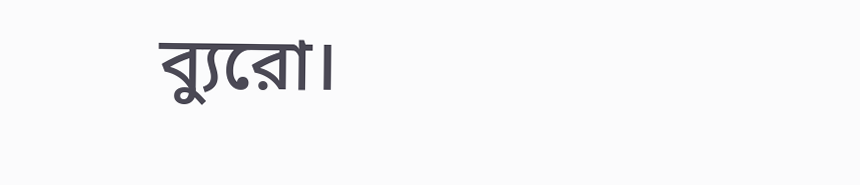ব্যুরো।